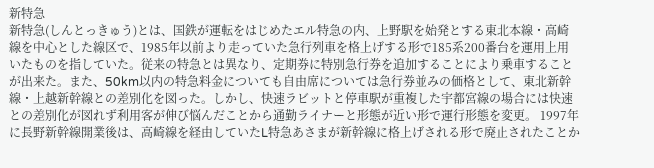新特急
新特急(しんとっきゅう)とは、国鉄が運転をはじめたエル特急の内、上野駅を始発とする東北本線・高崎線を中心とした線区で、1985年以前より走っていた急行列車を格上げする形で185系200番台を運用上用いたものを指していた。従来の特急とは異なり、定期券に特別急行券を追加することにより乗車することが出来た。また、50km以内の特急料金についても自由席については急行券並みの価格として、東北新幹線・上越新幹線との差別化を図った。しかし、快速ラビットと停車駅が重複した宇都宮線の場合には快速との差別化が図れず利用客が伸び悩んだことから通勤ライナーと形態が近い形で運行形態を変更。 1997年に長野新幹線開業後は、高崎線を経由していたL特急あさまが新幹線に格上げされる形で廃止されたことか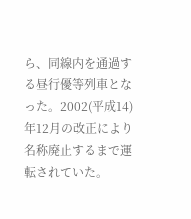ら、同線内を通過する昼行優等列車となった。2002(平成14)年12月の改正により名称廃止するまで運転されていた。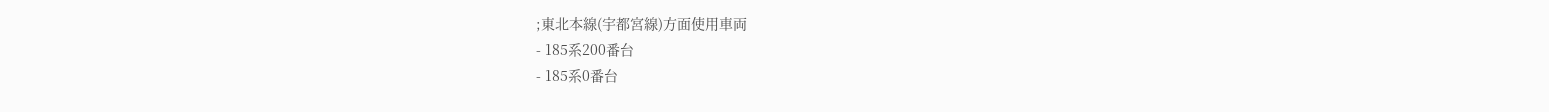;東北本線(宇都宮線)方面使用車両
- 185系200番台
- 185系0番台